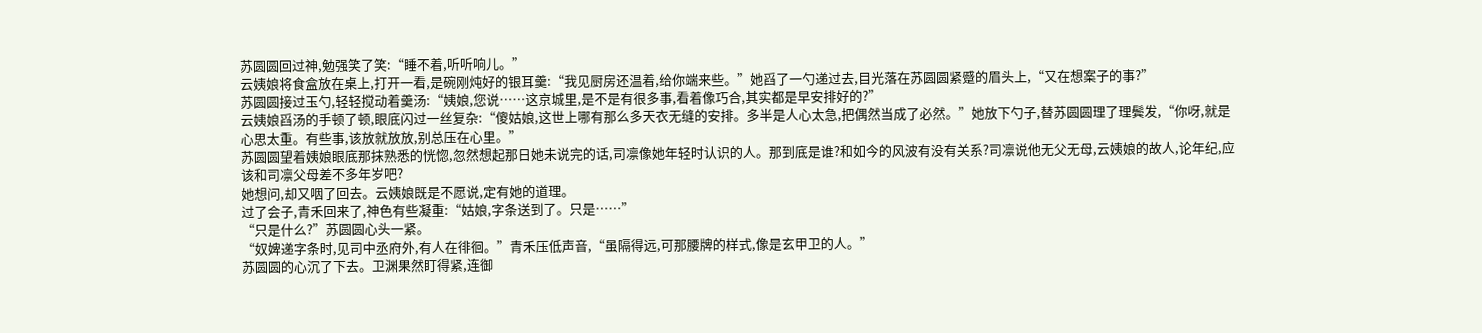苏圆圆回过神,勉强笑了笑:“睡不着,听听响儿。”
云姨娘将食盒放在桌上,打开一看,是碗刚炖好的银耳羹:“我见厨房还温着,给你端来些。”她舀了一勺递过去,目光落在苏圆圆紧蹙的眉头上,“又在想案子的事?”
苏圆圆接过玉勺,轻轻搅动着羹汤:“姨娘,您说……这京城里,是不是有很多事,看着像巧合,其实都是早安排好的?”
云姨娘舀汤的手顿了顿,眼底闪过一丝复杂:“傻姑娘,这世上哪有那么多天衣无缝的安排。多半是人心太急,把偶然当成了必然。”她放下勺子,替苏圆圆理了理鬓发,“你呀,就是心思太重。有些事,该放就放放,别总压在心里。”
苏圆圆望着姨娘眼底那抹熟悉的恍惚,忽然想起那日她未说完的话,司凛像她年轻时认识的人。那到底是谁?和如今的风波有没有关系?司凛说他无父无母,云姨娘的故人,论年纪,应该和司凛父母差不多年岁吧?
她想问,却又咽了回去。云姨娘既是不愿说,定有她的道理。
过了会子,青禾回来了,神色有些凝重:“姑娘,字条送到了。只是……”
“只是什么?”苏圆圆心头一紧。
“奴婢递字条时,见司中丞府外,有人在徘徊。”青禾压低声音,“虽隔得远,可那腰牌的样式,像是玄甲卫的人。”
苏圆圆的心沉了下去。卫渊果然盯得紧,连御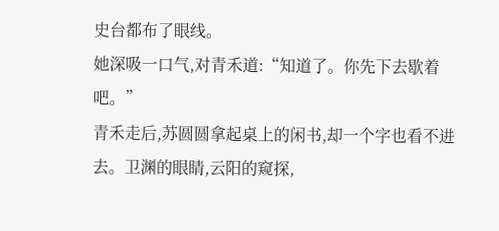史台都布了眼线。
她深吸一口气,对青禾道:“知道了。你先下去歇着吧。”
青禾走后,苏圆圆拿起桌上的闲书,却一个字也看不进去。卫渊的眼睛,云阳的窥探,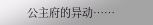公主府的异动……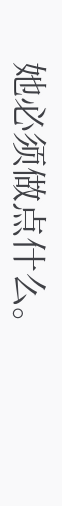她必须做点什么。